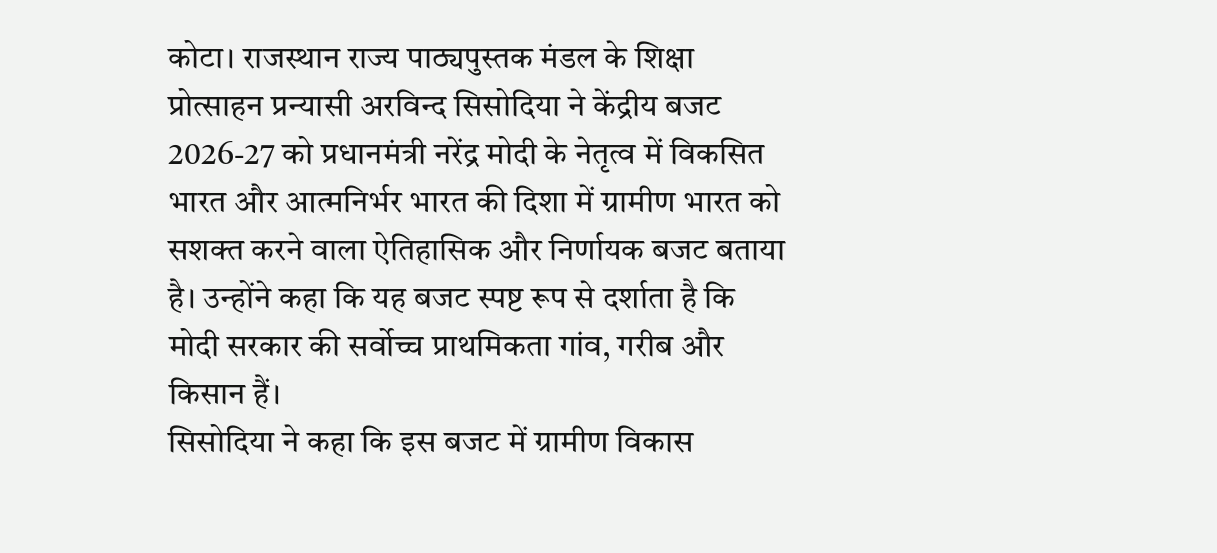कोटा। राजस्थान राज्य पाठ्यपुस्तक मंडल के शिक्षा प्रोत्साहन प्रन्यासी अरविन्द सिसोदिया ने केंद्रीय बजट 2026-27 को प्रधानमंत्री नरेंद्र मोदी के नेतृत्व में विकसित भारत और आत्मनिर्भर भारत की दिशा में ग्रामीण भारत को सशक्त करने वाला ऐतिहासिक और निर्णायक बजट बताया है। उन्होंने कहा कि यह बजट स्पष्ट रूप से दर्शाता है कि मोदी सरकार की सर्वोच्च प्राथमिकता गांव, गरीब और किसान हैं।
सिसोदिया ने कहा कि इस बजट में ग्रामीण विकास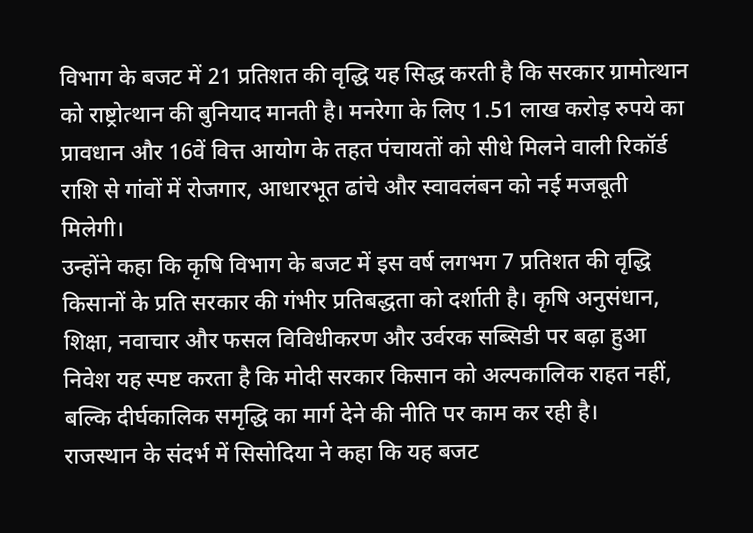विभाग के बजट में 21 प्रतिशत की वृद्धि यह सिद्ध करती है कि सरकार ग्रामोत्थान को राष्ट्रोत्थान की बुनियाद मानती है। मनरेगा के लिए 1.51 लाख करोड़ रुपये का प्रावधान और 16वें वित्त आयोग के तहत पंचायतों को सीधे मिलने वाली रिकॉर्ड राशि से गांवों में रोजगार, आधारभूत ढांचे और स्वावलंबन को नई मजबूती मिलेगी।
उन्होंने कहा कि कृषि विभाग के बजट में इस वर्ष लगभग 7 प्रतिशत की वृद्धि किसानों के प्रति सरकार की गंभीर प्रतिबद्धता को दर्शाती है। कृषि अनुसंधान, शिक्षा, नवाचार और फसल विविधीकरण और उर्वरक सब्सिडी पर बढ़ा हुआ निवेश यह स्पष्ट करता है कि मोदी सरकार किसान को अल्पकालिक राहत नहीं, बल्कि दीर्घकालिक समृद्धि का मार्ग देने की नीति पर काम कर रही है।
राजस्थान के संदर्भ में सिसोदिया ने कहा कि यह बजट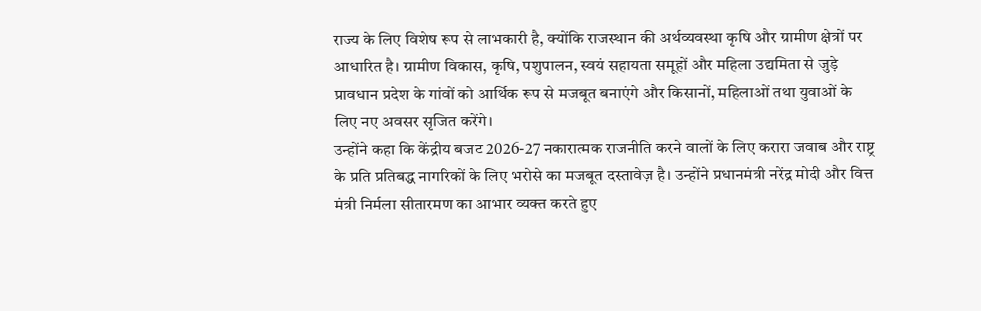राज्य के लिए विशेष रूप से लाभकारी है, क्योंकि राजस्थान की अर्थव्यवस्था कृषि और ग्रामीण क्षेत्रों पर आधारित है। ग्रामीण विकास, कृषि, पशुपालन, स्वयं सहायता समूहों और महिला उद्यमिता से जुड़े प्रावधान प्रदेश के गांवों को आर्थिक रूप से मजबूत बनाएंगे और किसानों, महिलाओं तथा युवाओं के लिए नए अवसर सृजित करेंगे।
उन्होंने कहा कि केंद्रीय बजट 2026-27 नकारात्मक राजनीति करने वालों के लिए करारा जवाब और राष्ट्र के प्रति प्रतिबद्ध नागरिकों के लिए भरोसे का मजबूत दस्तावेज़ है। उन्होंने प्रधानमंत्री नरेंद्र मोदी और वित्त मंत्री निर्मला सीतारमण का आभार व्यक्त करते हुए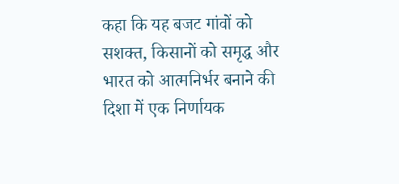कहा कि यह बजट गांवों को सशक्त, किसानों को समृद्ध और भारत को आत्मनिर्भर बनाने की दिशा में एक निर्णायक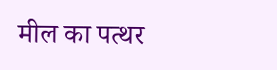मील का पत्थर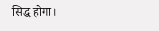सिद्ध होगा।